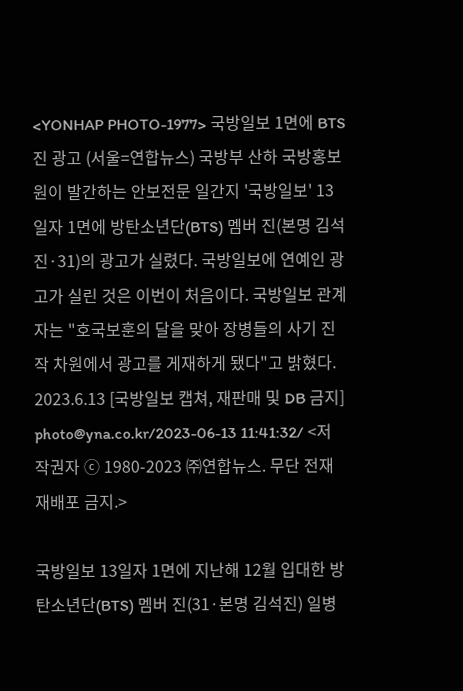<YONHAP PHOTO-1977> 국방일보 1면에 BTS 진 광고 (서울=연합뉴스) 국방부 산하 국방홍보원이 발간하는 안보전문 일간지 '국방일보' 13일자 1면에 방탄소년단(BTS) 멤버 진(본명 김석진·31)의 광고가 실렸다. 국방일보에 연예인 광고가 실린 것은 이번이 처음이다. 국방일보 관계자는 "호국보훈의 달을 맞아 장병들의 사기 진작 차원에서 광고를 게재하게 됐다"고 밝혔다. 2023.6.13 [국방일보 캡쳐, 재판매 및 DB 금지] photo@yna.co.kr/2023-06-13 11:41:32/ <저작권자 ⓒ 1980-2023 ㈜연합뉴스. 무단 전재 재배포 금지.>

국방일보 13일자 1면에 지난해 12월 입대한 방탄소년단(BTS) 멤버 진(31·본명 김석진) 일병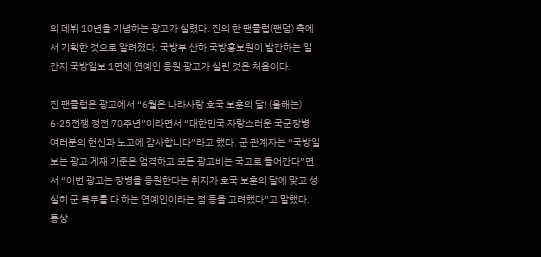의 데뷔 10년을 기념하는 광고가 실렸다. 진의 한 팬클럽(팬덤) 측에서 기획한 것으로 알려졌다. 국방부 산하 국방홍보원이 발간하는 일간지 국방일보 1면에 연예인 응원 광고가 실린 것은 처음이다.

진 팬클럽은 광고에서 “6월은 나라사랑 호국 보훈의 달! (올해는) 6·25전쟁 정전 70주년”이라면서 “대한민국 자랑스러운 국군장병 여러분의 헌신과 노고에 감사합니다”라고 했다. 군 관계자는 “국방일보는 광고 게재 기준은 엄격하고 모든 광고비는 국고로 들어간다”면서 “이번 광고는 장병을 응원한다는 취지가 호국 보훈의 달에 맞고 성실히 군 복무를 다 하는 연예인이라는 점 등을 고려했다”고 말했다. 통상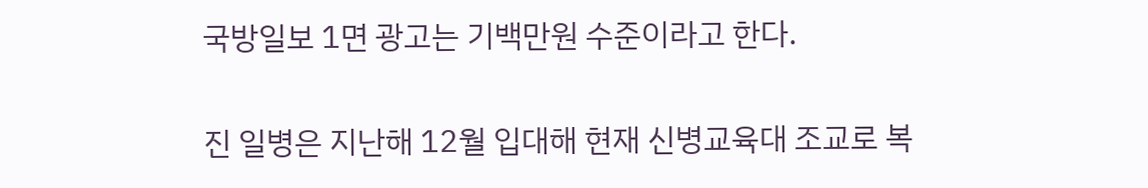국방일보 1면 광고는 기백만원 수준이라고 한다.

진 일병은 지난해 12월 입대해 현재 신병교육대 조교로 복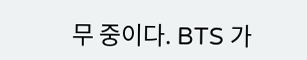무 중이다. BTS 가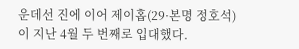운데선 진에 이어 제이홉(29·본명 정호석)이 지난 4월 두 번째로 입대했다.